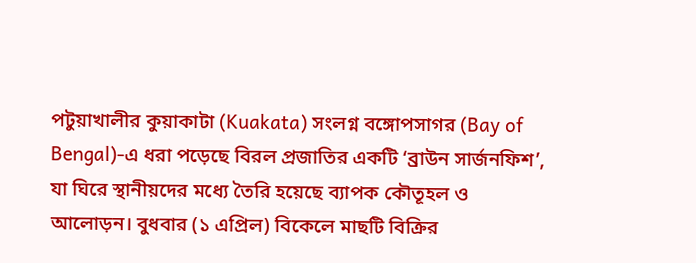পটুয়াখালীর কুয়াকাটা (Kuakata) সংলগ্ন বঙ্গোপসাগর (Bay of Bengal)-এ ধরা পড়েছে বিরল প্রজাতির একটি ‘ব্রাউন সার্জনফিশ’, যা ঘিরে স্থানীয়দের মধ্যে তৈরি হয়েছে ব্যাপক কৌতূহল ও আলোড়ন। বুধবার (১ এপ্রিল) বিকেলে মাছটি বিক্রির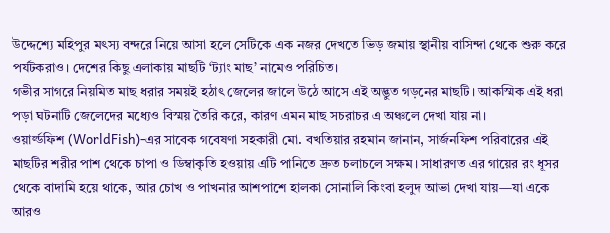উদ্দেশ্যে মহিপুর মৎস্য বন্দরে নিয়ে আসা হলে সেটিকে এক নজর দেখতে ভিড় জমায় স্থানীয় বাসিন্দা থেকে শুরু করে পর্যটকরাও। দেশের কিছু এলাকায় মাছটি ‘ট্যাং মাছ’ নামেও পরিচিত।
গভীর সাগরে নিয়মিত মাছ ধরার সময়ই হঠাৎ জেলের জালে উঠে আসে এই অদ্ভুত গড়নের মাছটি। আকস্মিক এই ধরা পড়া ঘটনাটি জেলেদের মধ্যেও বিস্ময় তৈরি করে, কারণ এমন মাছ সচরাচর এ অঞ্চলে দেখা যায় না।
ওয়ার্ল্ডফিশ (WorldFish)-এর সাবেক গবেষণা সহকারী মো. বখতিয়ার রহমান জানান, সার্জনফিশ পরিবারের এই মাছটির শরীর পাশ থেকে চাপা ও ডিম্বাকৃতি হওয়ায় এটি পানিতে দ্রুত চলাচলে সক্ষম। সাধারণত এর গায়ের রং ধূসর থেকে বাদামি হয়ে থাকে, আর চোখ ও পাখনার আশপাশে হালকা সোনালি কিংবা হলুদ আভা দেখা যায়—যা একে আরও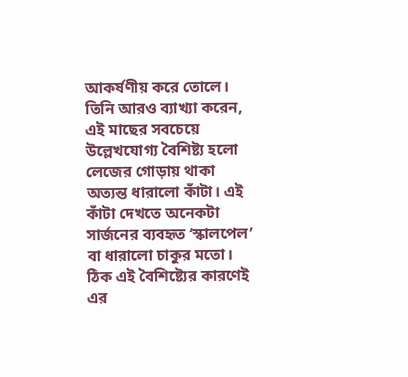আকর্ষণীয় করে তোলে।
তিনি আরও ব্যাখ্যা করেন, এই মাছের সবচেয়ে উল্লেখযোগ্য বৈশিষ্ট্য হলো লেজের গোড়ায় থাকা অত্যন্ত ধারালো কাঁটা। এই কাঁটা দেখতে অনেকটা সার্জনের ব্যবহৃত ‘স্কালপেল’ বা ধারালো চাকুর মতো। ঠিক এই বৈশিষ্ট্যের কারণেই এর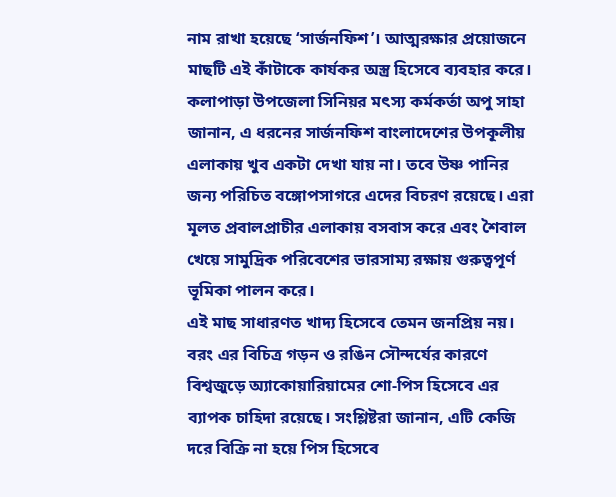নাম রাখা হয়েছে ‘সার্জনফিশ’। আত্মরক্ষার প্রয়োজনে মাছটি এই কাঁটাকে কার্যকর অস্ত্র হিসেবে ব্যবহার করে।
কলাপাড়া উপজেলা সিনিয়র মৎস্য কর্মকর্তা অপু সাহা জানান, এ ধরনের সার্জনফিশ বাংলাদেশের উপকূলীয় এলাকায় খুব একটা দেখা যায় না। তবে উষ্ণ পানির জন্য পরিচিত বঙ্গোপসাগরে এদের বিচরণ রয়েছে। এরা মূলত প্রবালপ্রাচীর এলাকায় বসবাস করে এবং শৈবাল খেয়ে সামুদ্রিক পরিবেশের ভারসাম্য রক্ষায় গুরুত্বপূর্ণ ভূমিকা পালন করে।
এই মাছ সাধারণত খাদ্য হিসেবে তেমন জনপ্রিয় নয়। বরং এর বিচিত্র গড়ন ও রঙিন সৌন্দর্যের কারণে বিশ্বজুড়ে অ্যাকোয়ারিয়ামের শো-পিস হিসেবে এর ব্যাপক চাহিদা রয়েছে। সংশ্লিষ্টরা জানান, এটি কেজি দরে বিক্রি না হয়ে পিস হিসেবে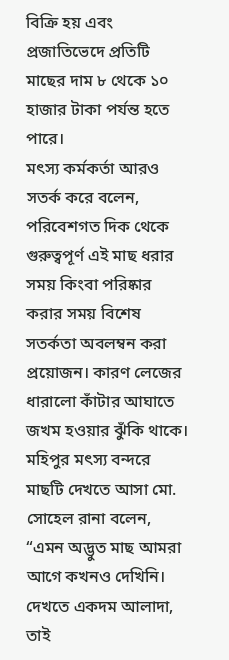বিক্রি হয় এবং প্রজাতিভেদে প্রতিটি মাছের দাম ৮ থেকে ১০ হাজার টাকা পর্যন্ত হতে পারে।
মৎস্য কর্মকর্তা আরও সতর্ক করে বলেন, পরিবেশগত দিক থেকে গুরুত্বপূর্ণ এই মাছ ধরার সময় কিংবা পরিষ্কার করার সময় বিশেষ সতর্কতা অবলম্বন করা প্রয়োজন। কারণ লেজের ধারালো কাঁটার আঘাতে জখম হওয়ার ঝুঁকি থাকে।
মহিপুর মৎস্য বন্দরে মাছটি দেখতে আসা মো. সোহেল রানা বলেন, “এমন অদ্ভুত মাছ আমরা আগে কখনও দেখিনি। দেখতে একদম আলাদা, তাই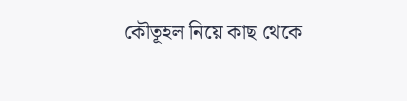কৌতূহল নিয়ে কাছ থেকে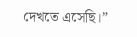দেখতে এসেছি।”